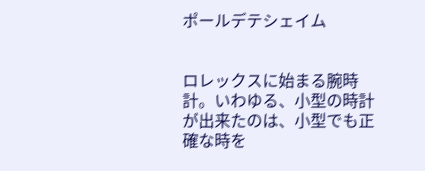ポールデテシェイム


ロレックスに始まる腕時計。いわゆる、小型の時計が出来たのは、小型でも正確な時を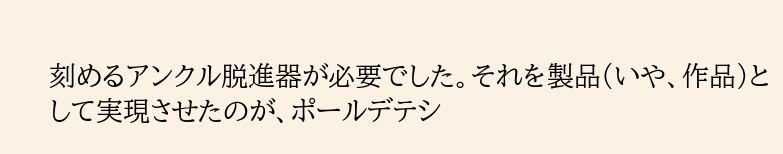刻めるアンクル脱進器が必要でした。それを製品(いや、作品)として実現させたのが、ポールデテシ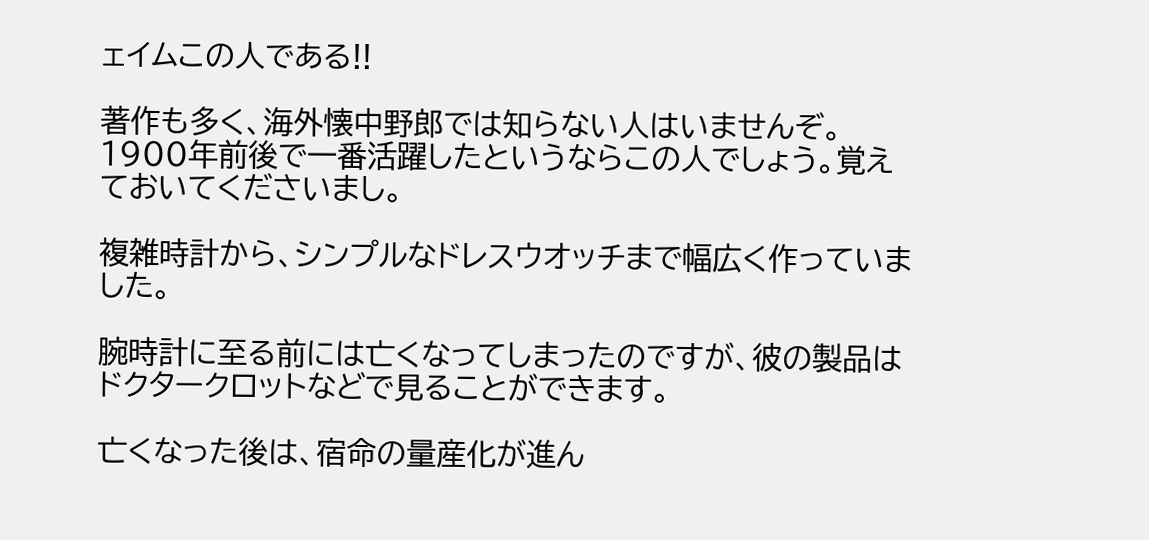ェイムこの人である!!

著作も多く、海外懐中野郎では知らない人はいませんぞ。1900年前後で一番活躍したというならこの人でしょう。覚えておいてくださいまし。

複雑時計から、シンプルなドレスウオッチまで幅広く作っていました。

腕時計に至る前には亡くなってしまったのですが、彼の製品はドクタークロットなどで見ることができます。

亡くなった後は、宿命の量産化が進ん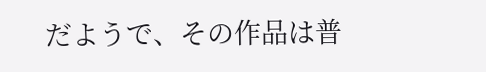だようで、その作品は普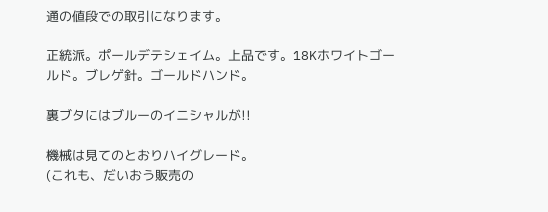通の値段での取引になります。

正統派。ポールデテシェイム。上品です。18Kホワイトゴールド。ブレゲ針。ゴールドハンド。

裏ブタにはブルーのイニシャルが!!

機械は見てのとおりハイグレード。
(これも、だいおう販売の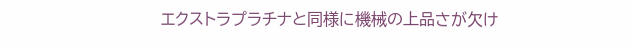エクストラプラチナと同様に機械の上品さが欠け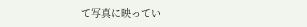て写真に映ってい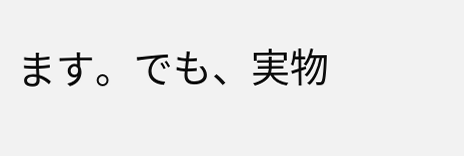ます。でも、実物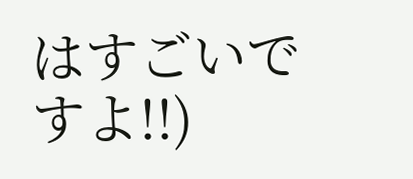はすごいですよ!!)